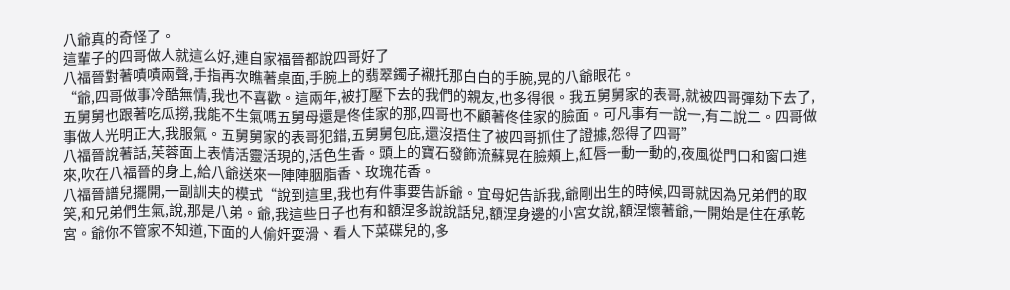八爺真的奇怪了。
這輩子的四哥做人就這么好,連自家福晉都說四哥好了
八福晉對著嘖嘖兩聲,手指再次瞧著桌面,手腕上的翡翠鐲子襯托那白白的手腕,晃的八爺眼花。
“爺,四哥做事冷酷無情,我也不喜歡。這兩年,被打壓下去的我們的親友,也多得很。我五舅舅家的表哥,就被四哥彈劾下去了,五舅舅也跟著吃瓜撈,我能不生氣嗎五舅母還是佟佳家的那,四哥也不顧著佟佳家的臉面。可凡事有一說一,有二說二。四哥做事做人光明正大,我服氣。五舅舅家的表哥犯錯,五舅舅包庇,還沒捂住了被四哥抓住了證據,怨得了四哥”
八福晉說著話,芙蓉面上表情活靈活現的,活色生香。頭上的寶石發飾流蘇晃在臉頰上,紅唇一動一動的,夜風從門口和窗口進來,吹在八福晉的身上,給八爺送來一陣陣胭脂香、玫瑰花香。
八福晉譜兒擺開,一副訓夫的模式“說到這里,我也有件事要告訴爺。宜母妃告訴我,爺剛出生的時候,四哥就因為兄弟們的取笑,和兄弟們生氣,說,那是八弟。爺,我這些日子也有和額涅多說說話兒,額涅身邊的小宮女說,額涅懷著爺,一開始是住在承乾宮。爺你不管家不知道,下面的人偷奸耍滑、看人下菜碟兒的,多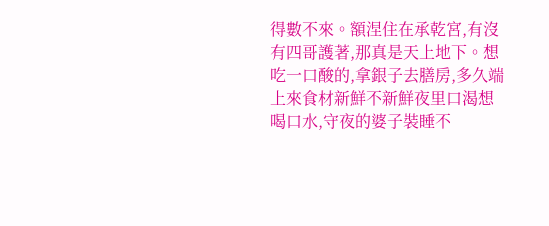得數不來。額涅住在承乾宮,有沒有四哥護著,那真是天上地下。想吃一口酸的,拿銀子去膳房,多久端上來食材新鮮不新鮮夜里口渴想喝口水,守夜的婆子裝睡不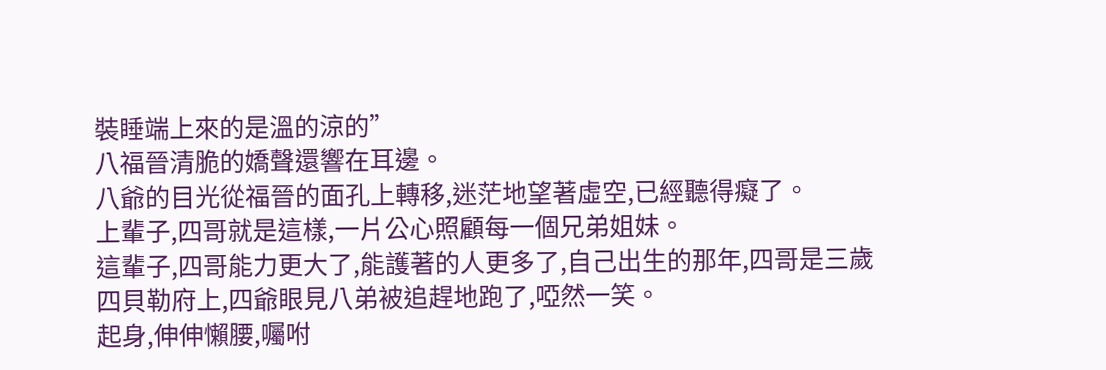裝睡端上來的是溫的涼的”
八福晉清脆的嬌聲還響在耳邊。
八爺的目光從福晉的面孔上轉移,迷茫地望著虛空,已經聽得癡了。
上輩子,四哥就是這樣,一片公心照顧每一個兄弟姐妹。
這輩子,四哥能力更大了,能護著的人更多了,自己出生的那年,四哥是三歲
四貝勒府上,四爺眼見八弟被追趕地跑了,啞然一笑。
起身,伸伸懶腰,囑咐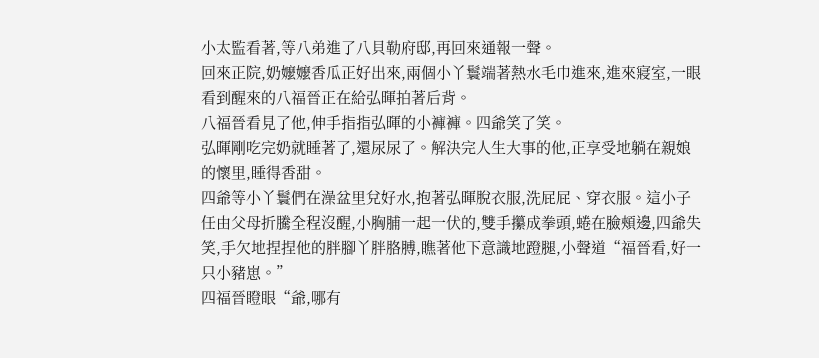小太監看著,等八弟進了八貝勒府邸,再回來通報一聲。
回來正院,奶嬤嬤香瓜正好出來,兩個小丫鬟端著熱水毛巾進來,進來寢室,一眼看到醒來的八福晉正在給弘暉拍著后背。
八福晉看見了他,伸手指指弘暉的小褲褲。四爺笑了笑。
弘暉剛吃完奶就睡著了,還尿尿了。解決完人生大事的他,正享受地躺在親娘的懷里,睡得香甜。
四爺等小丫鬟們在澡盆里兌好水,抱著弘暉脫衣服,洗屁屁、穿衣服。這小子任由父母折騰全程沒醒,小胸脯一起一伏的,雙手攥成拳頭,蜷在臉頰邊,四爺失笑,手欠地捏捏他的胖腳丫胖胳膊,瞧著他下意識地蹬腿,小聲道“福晉看,好一只小豬崽。”
四福晉瞪眼“爺,哪有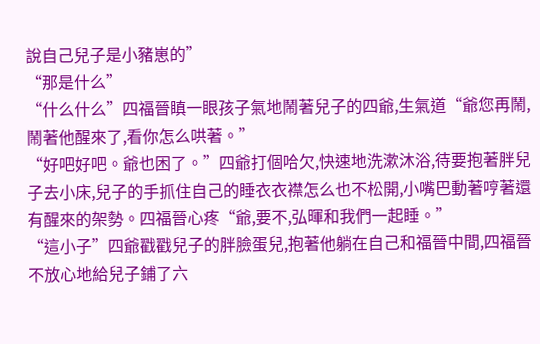說自己兒子是小豬崽的”
“那是什么”
“什么什么”四福晉瞋一眼孩子氣地鬧著兒子的四爺,生氣道“爺您再鬧,鬧著他醒來了,看你怎么哄著。”
“好吧好吧。爺也困了。”四爺打個哈欠,快速地洗漱沐浴,待要抱著胖兒子去小床,兒子的手抓住自己的睡衣衣襟怎么也不松開,小嘴巴動著哼著還有醒來的架勢。四福晉心疼“爺,要不,弘暉和我們一起睡。”
“這小子”四爺戳戳兒子的胖臉蛋兒,抱著他躺在自己和福晉中間,四福晉不放心地給兒子鋪了六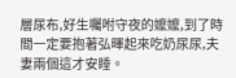層尿布,好生囑咐守夜的嬤嬤,到了時間一定要抱著弘暉起來吃奶尿尿,夫妻兩個這才安睡。